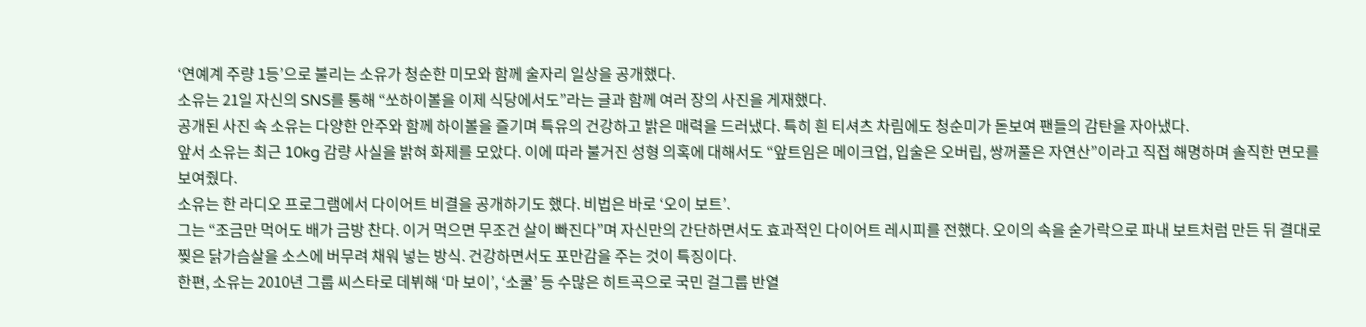‘연예계 주량 1등’으로 불리는 소유가 청순한 미모와 함께 술자리 일상을 공개했다.
소유는 21일 자신의 SNS를 통해 “쏘하이볼을 이제 식당에서도”라는 글과 함께 여러 장의 사진을 게재했다.
공개된 사진 속 소유는 다양한 안주와 함께 하이볼을 즐기며 특유의 건강하고 밝은 매력을 드러냈다. 특히 흰 티셔츠 차림에도 청순미가 돋보여 팬들의 감탄을 자아냈다.
앞서 소유는 최근 10kg 감량 사실을 밝혀 화제를 모았다. 이에 따라 불거진 성형 의혹에 대해서도 “앞트임은 메이크업, 입술은 오버립, 쌍꺼풀은 자연산”이라고 직접 해명하며 솔직한 면모를 보여줬다.
소유는 한 라디오 프로그램에서 다이어트 비결을 공개하기도 했다. 비법은 바로 ‘오이 보트’.
그는 “조금만 먹어도 배가 금방 찬다. 이거 먹으면 무조건 살이 빠진다”며 자신만의 간단하면서도 효과적인 다이어트 레시피를 전했다. 오이의 속을 숟가락으로 파내 보트처럼 만든 뒤 결대로 찢은 닭가슴살을 소스에 버무려 채워 넣는 방식. 건강하면서도 포만감을 주는 것이 특징이다.
한편, 소유는 2010년 그룹 씨스타로 데뷔해 ‘마 보이’, ‘소쿨’ 등 수많은 히트곡으로 국민 걸그룹 반열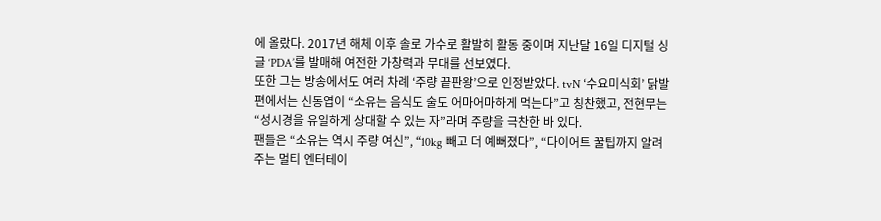에 올랐다. 2017년 해체 이후 솔로 가수로 활발히 활동 중이며 지난달 16일 디지털 싱글 ‘PDA’를 발매해 여전한 가창력과 무대를 선보였다.
또한 그는 방송에서도 여러 차례 ‘주량 끝판왕’으로 인정받았다. tvN ‘수요미식회’ 닭발 편에서는 신동엽이 “소유는 음식도 술도 어마어마하게 먹는다”고 칭찬했고, 전현무는 “성시경을 유일하게 상대할 수 있는 자”라며 주량을 극찬한 바 있다.
팬들은 “소유는 역시 주량 여신”, “10kg 빼고 더 예뻐졌다”, “다이어트 꿀팁까지 알려주는 멀티 엔터테이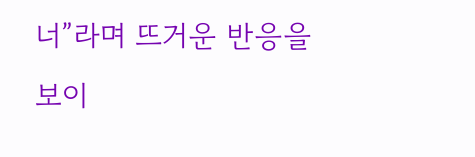너”라며 뜨거운 반응을 보이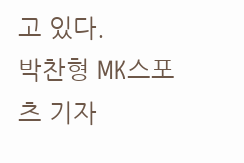고 있다.
박찬형 MK스포츠 기자